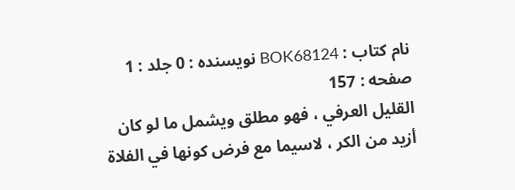نام کتاب : BOK68124 نویسنده : 0 جلد : 1 صفحه : 157
القليل العرفي ، فهو مطلق ويشمل ما لو كان أزيد من الكر ، لاسيما مع فرض كونها في الفلاة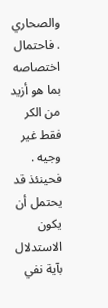والصحاري . فاحتمال اختصاصه بما هو أزيد من الكر فقط غير وجيه . فحينئذ قد يحتمل أن يكون الاستدلال بآية نفي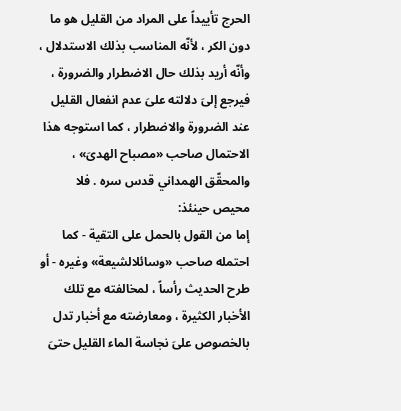الحرج تأييداً على المراد من القليل هو ما دون الكر ، لأنّه المناسب بذلك الاستدلال ، وأنّه أريد بذلك حال الاضطرار والضرورة ، فيرجع إلىَ دلالته علىَ عدم انفعال القليل عند الضرورة والاضطرار ، كما استوجه هذا الاحتمال صاحب «مصباح الهدىَ» ، والمحقّق الهمداني قدس سره . فلا محيص حينئذ:
إما من القول بالحمل على التقية - كما احتمله صاحب «وسائلالشيعة» وغيره - أو طرح الحديث رأساً ، لمخالفته مع تلك الأخبار الكثيرة ، ومعارضته مع أخبار تدل بالخصوص علىَ نجاسة الماء القليل حتىَ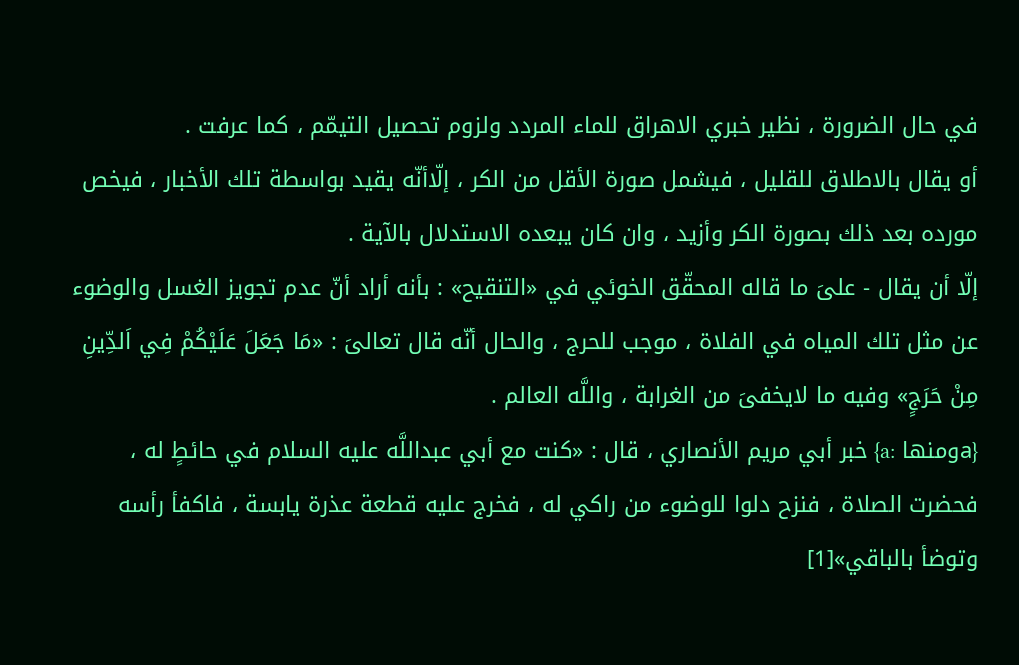في حال الضرورة ، نظير خبري الاهراق للماء المردد ولزوم تحصيل التيمّم ، كما عرفت .
أو يقال بالاطلاق للقليل ، فيشمل صورة الأقل من الكر ، إلّاأنّه يقيد بواسطة تلك الأخبار ، فيخص مورده بعد ذلك بصورة الكر وأزيد ، وان كان يبعده الاستدلال بالآية .
إلّا أن يقال - علىَ ما قاله المحقّق الخوئي في «التنقيح» : بأنه أراد أنّ عدم تجويز الغسل والوضوء عن مثل تلك المياه في الفلاة ، موجب للحرج ، والحال أنّه قال تعالىَ : «مَا جَعَلَ عَلَيْكُمْ فِي اَلدِّينِ مِنْ حَرَجٍ» وفيه ما لايخفىَ من الغرابة ، واللَّه العالم .
{aومنها :a} خبر أبي مريم الأنصاري ، قال : «كنت مع أبي عبداللَّه عليه السلام في حائطٍ له ، فحضرت الصلاة ، فنزح دلوا للوضوء من راكي له ، فخرج عليه قطعة عذرة يابسة ، فاكفأ رأسه وتوضأ بالباقي»[1]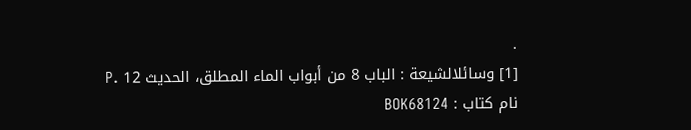.
[1] وسائلالشيعة : الباب 8 من أبواب الماء المطلق، الحديث 12 .P
نام کتاب : BOK68124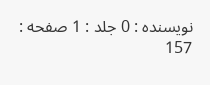نویسنده : 0 جلد : 1 صفحه : 157